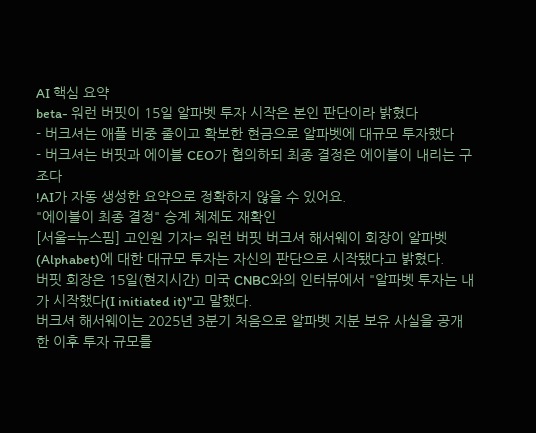AI 핵심 요약
beta- 워런 버핏이 15일 알파벳 투자 시작은 본인 판단이라 밝혔다
- 버크셔는 애플 비중 줄이고 확보한 현금으로 알파벳에 대규모 투자했다
- 버크셔는 버핏과 에이블 CEO가 협의하되 최종 결정은 에이블이 내리는 구조다
!AI가 자동 생성한 요약으로 정확하지 않을 수 있어요.
"에이블이 최종 결정" 승계 체제도 재확인
[서울=뉴스핌] 고인원 기자= 워런 버핏 버크셔 해서웨이 회장이 알파벳(Alphabet)에 대한 대규모 투자는 자신의 판단으로 시작됐다고 밝혔다.
버핏 회장은 15일(현지시간) 미국 CNBC와의 인터뷰에서 "알파벳 투자는 내가 시작했다(I initiated it)"고 말했다.
버크셔 해서웨이는 2025년 3분기 처음으로 알파벳 지분 보유 사실을 공개한 이후 투자 규모를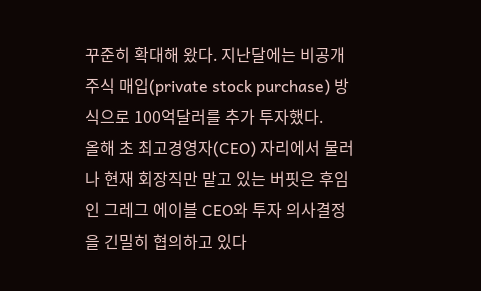꾸준히 확대해 왔다. 지난달에는 비공개 주식 매입(private stock purchase) 방식으로 100억달러를 추가 투자했다.
올해 초 최고경영자(CEO) 자리에서 물러나 현재 회장직만 맡고 있는 버핏은 후임인 그레그 에이블 CEO와 투자 의사결정을 긴밀히 협의하고 있다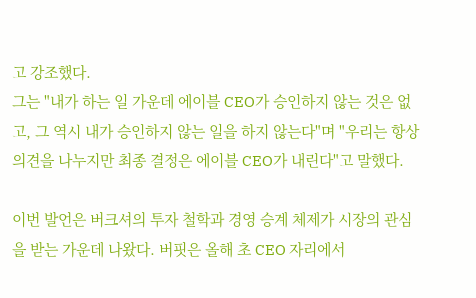고 강조했다.
그는 "내가 하는 일 가운데 에이블 CEO가 승인하지 않는 것은 없고, 그 역시 내가 승인하지 않는 일을 하지 않는다"며 "우리는 항상 의견을 나누지만 최종 결정은 에이블 CEO가 내린다"고 말했다.

이번 발언은 버크셔의 투자 철학과 경영 승계 체제가 시장의 관심을 받는 가운데 나왔다. 버핏은 올해 초 CEO 자리에서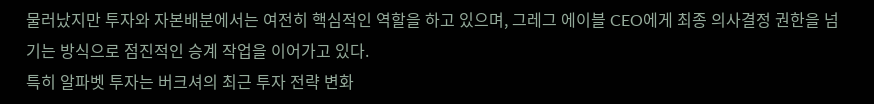물러났지만 투자와 자본배분에서는 여전히 핵심적인 역할을 하고 있으며, 그레그 에이블 CEO에게 최종 의사결정 권한을 넘기는 방식으로 점진적인 승계 작업을 이어가고 있다.
특히 알파벳 투자는 버크셔의 최근 투자 전략 변화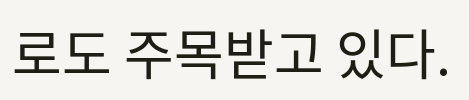로도 주목받고 있다.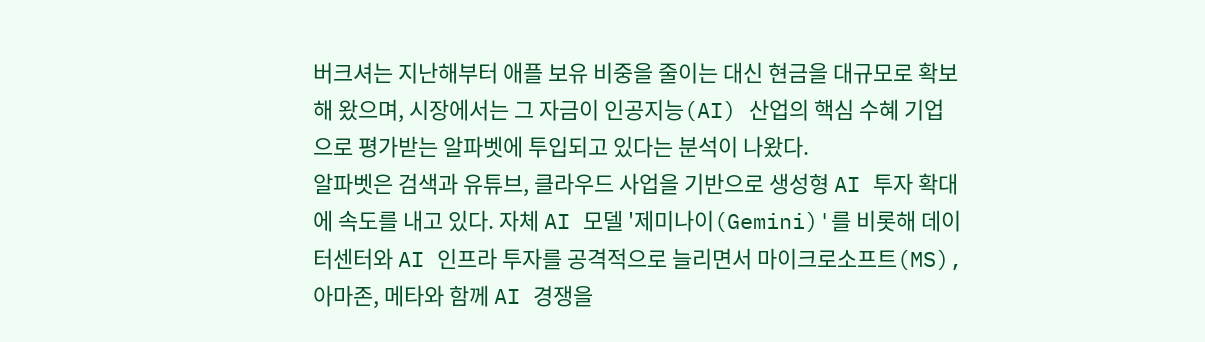버크셔는 지난해부터 애플 보유 비중을 줄이는 대신 현금을 대규모로 확보해 왔으며, 시장에서는 그 자금이 인공지능(AI) 산업의 핵심 수혜 기업으로 평가받는 알파벳에 투입되고 있다는 분석이 나왔다.
알파벳은 검색과 유튜브, 클라우드 사업을 기반으로 생성형 AI 투자 확대에 속도를 내고 있다. 자체 AI 모델 '제미나이(Gemini)'를 비롯해 데이터센터와 AI 인프라 투자를 공격적으로 늘리면서 마이크로소프트(MS), 아마존, 메타와 함께 AI 경쟁을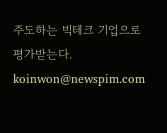주도하는 빅테크 기업으로 평가받는다.
koinwon@newspim.com